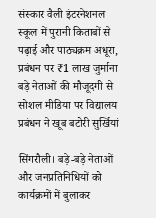संस्कार वैली इंटरनेशनल स्कूल में पुरानी किताबों से पढ़ाई और पाठ्यक्रम अधूरा, प्रबंधन पर ₹1 लाख जुर्माना
बड़े नेताओं की मौजूदगी से सोशल मीडिया पर विद्यालय प्रबंधन ने खूब बटोरी सुर्खियां

सिंगरौली। बड़े-बड़े नेताओं और जनप्रतिनिधियों को कार्यक्रमों में बुलाकर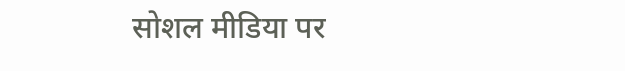सोशल मीडिया पर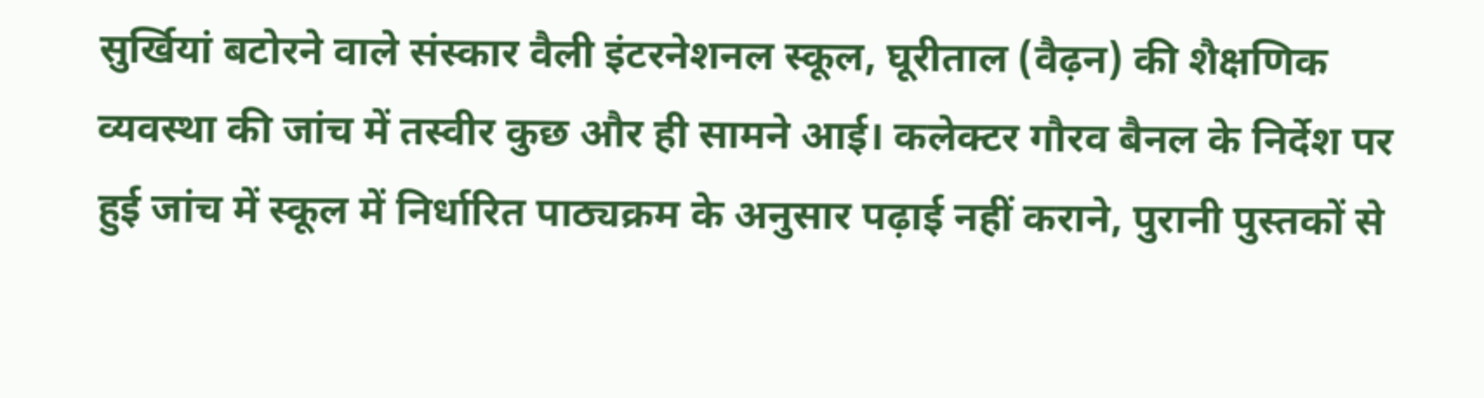सुर्खियां बटोरने वाले संस्कार वैली इंटरनेशनल स्कूल, घूरीताल (वैढ़न) की शैक्षणिक व्यवस्था की जांच में तस्वीर कुछ और ही सामने आई। कलेक्टर गौरव बैनल के निर्देश पर हुई जांच में स्कूल में निर्धारित पाठ्यक्रम के अनुसार पढ़ाई नहीं कराने, पुरानी पुस्तकों से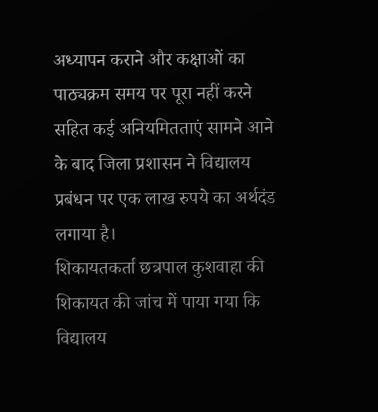अध्यापन कराने और कक्षाओं का पाठ्यक्रम समय पर पूरा नहीं करने सहित कई अनियमितताएं सामने आने के बाद जिला प्रशासन ने विद्यालय प्रबंधन पर एक लाख रुपये का अर्थदंड लगाया है।
शिकायतकर्ता छत्रपाल कुशवाहा की शिकायत की जांच में पाया गया कि विद्यालय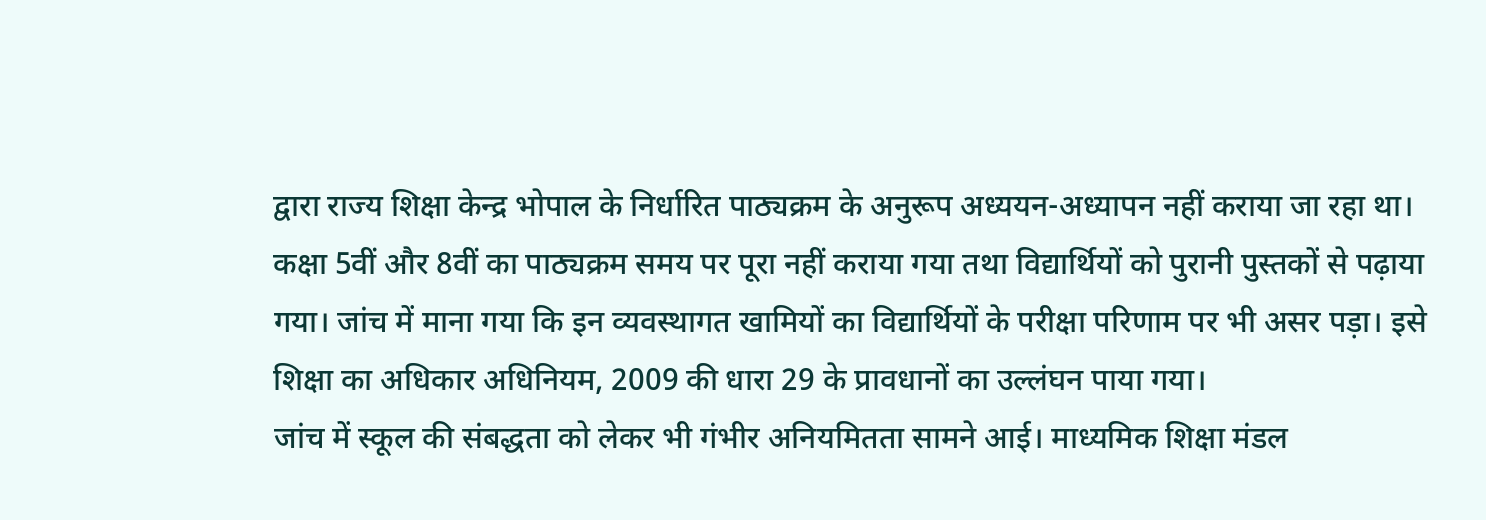द्वारा राज्य शिक्षा केन्द्र भोपाल के निर्धारित पाठ्यक्रम के अनुरूप अध्ययन-अध्यापन नहीं कराया जा रहा था। कक्षा 5वीं और 8वीं का पाठ्यक्रम समय पर पूरा नहीं कराया गया तथा विद्यार्थियों को पुरानी पुस्तकों से पढ़ाया गया। जांच में माना गया कि इन व्यवस्थागत खामियों का विद्यार्थियों के परीक्षा परिणाम पर भी असर पड़ा। इसे शिक्षा का अधिकार अधिनियम, 2009 की धारा 29 के प्रावधानों का उल्लंघन पाया गया।
जांच में स्कूल की संबद्धता को लेकर भी गंभीर अनियमितता सामने आई। माध्यमिक शिक्षा मंडल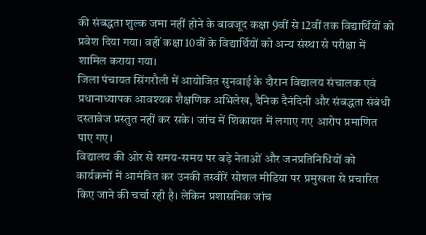की संबद्धता शुल्क जमा नहीं होने के बावजूद कक्षा 9वीं से 12वीं तक विद्यार्थियों को प्रवेश दिया गया। वहीं कक्षा 10वीं के विद्यार्थियों को अन्य संस्था से परीक्षा में शामिल कराया गया।
जिला पंचायत सिंगरौली में आयोजित सुनवाई के दौरान विद्यालय संचालक एवं प्रधानाध्यापक आवश्यक शैक्षणिक अभिलेख, दैनिक दैनंदिनी और संबद्धता संबंधी दस्तावेज प्रस्तुत नहीं कर सके। जांच में शिकायत में लगाए गए आरोप प्रमाणित पाए गए।
विद्यालय की ओर से समय-समय पर बड़े नेताओं और जनप्रतिनिधियों को कार्यक्रमों में आमंत्रित कर उनकी तस्वीरें सोशल मीडिया पर प्रमुखता से प्रचारित किए जाने की चर्चा रही है। लेकिन प्रशासनिक जांच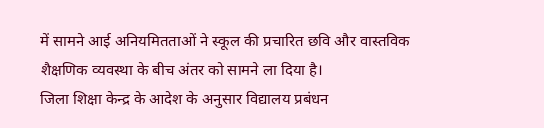में सामने आई अनियमितताओं ने स्कूल की प्रचारित छवि और वास्तविक शैक्षणिक व्यवस्था के बीच अंतर को सामने ला दिया है।
जिला शिक्षा केन्द्र के आदेश के अनुसार विद्यालय प्रबंधन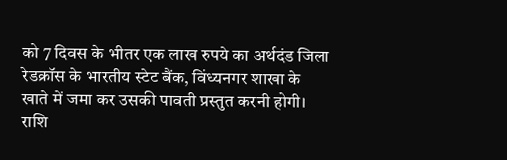को 7 दिवस के भीतर एक लाख रुपये का अर्थदंड जिला रेडक्रॉस के भारतीय स्टेट बैंक, विंध्यनगर शाखा के खाते में जमा कर उसकी पावती प्रस्तुत करनी होगी। राशि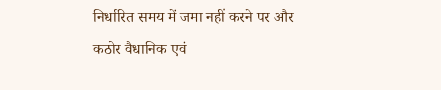निर्धारित समय में जमा नहीं करने पर और कठोर वैधानिक एवं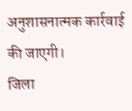अनुशासनात्मक कार्रवाई की जाएगी।
जिला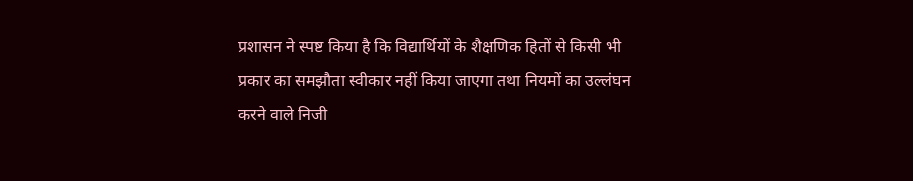प्रशासन ने स्पष्ट किया है कि विद्यार्थियों के शैक्षणिक हितों से किसी भी प्रकार का समझौता स्वीकार नहीं किया जाएगा तथा नियमों का उल्लंघन करने वाले निजी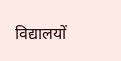विद्यालयों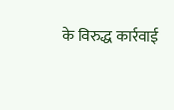के विरुद्ध कार्रवाई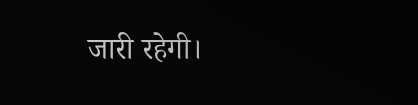जारी रहेगी।